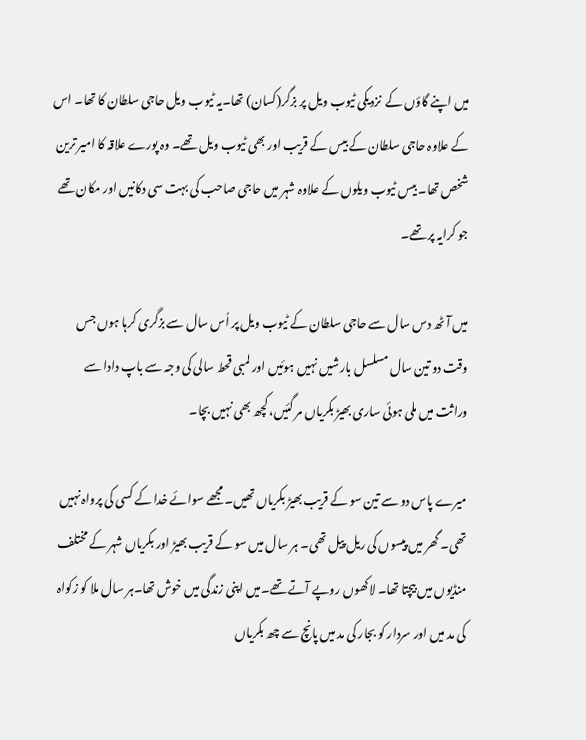میں اپنے گاؤں کے  نزدیکی ٹیوب ویل پر بزگر(کسان) تھا۔یہ ٹیوب ویل حاجی سلطان کا تھا۔ اس کے علاوہ حاجی سلطان کے بیس کے قریب اور بھی ٹیوب ویل تھے۔ وہ پورے علاقہ کا امیر ترین شخص تھا۔ بیس ٹیوب ویلوں کے علاوہ شہر میں حاجی صاحب کی بہت سی دکانیں اور مکان تھے جو کرایہ پر تھے۔

میں آٹھ دس سال سے حاجی سلطان کے ٹیوب ویل پر اُس سال سے بزگری کرہا ہوں جس وقت دو تین سال مسلسل بارشیں نہیں ہوئیں اور لمبی قحط سالی کی وجہ سے باپ دادا سے وراثت میں ملی ہوئی ساری بھیڑ بکریاں مر گئیں، کچھ بھی نہیں بچا۔

میرے پاس دو سے تین سو کے قریب بھیڑ بکریاں تھیں۔ مجھے سوائے خدا کے کسی کی پرواہ نہیں تھی۔ گھر میں پیسوں کی ریل پیل تھی۔ ہر سال میں سو کے قریب بھیڑ اور بکریاں شہر کے مختلف منڈیوں میں بیچتا تھا۔ لاکھوں روپے آتے تھے۔میں اپنی زندگی میں خوش تھا۔ہر سال ملا کو زکواہ کی مد میں اور سردار کو بجار کی مد میں پانچ سے چھ بکریاں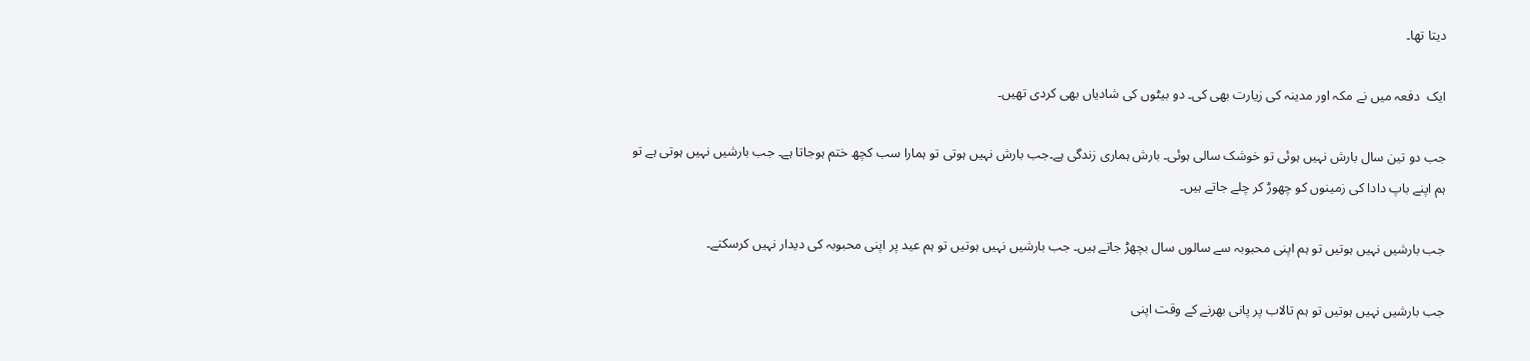دیتا تھا۔

ایک  دفعہ میں نے مکہ اور مدینہ کی زیارت بھی کی۔ دو بیٹوں کی شادیاں بھی کردی تھیں۔

جب دو تین سال بارش نہیں ہوئی تو خوشک سالی ہوئی۔ بارش ہماری زندگی ہے۔جب بارش نہیں ہوتی تو ہمارا سب کچھ ختم ہوجاتا ہے۔ جب بارشیں نہیں ہوتی ہے تو ہم اپنے باپ دادا کی زمینوں کو چھوڑ کر چلے جاتے ہیں۔

جب بارشیں نہیں ہوتیں تو ہم اپنی محبوبہ سے سالوں سال بچھڑ جاتے ہیں۔ جب بارشیں نہیں ہوتیں تو ہم عید پر اپنی محبوبہ کی دیدار نہیں کرسکتے۔

جب بارشیں نہیں ہوتیں تو ہم تالاب پر پانی بھرنے کے وقت اپنی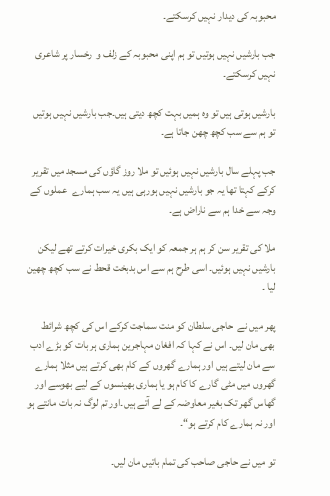محبوبہ کی دیدار نہیں کرسکتے۔

جب بارشیں نہیں ہوتیں تو ہم اپنی محبوبہ کے زلف و  رخسار پر شاعری نہیں کرسکتے۔

بارشیں ہوتی ہیں تو وہ ہمیں بہت کچھ دیتی ہیں۔جب بارشیں نہیں ہوتیں تو ہم سے سب کچھ چھن جاتا ہے۔

جب پہلے سال بارشیں نہیں ہوئیں تو ملا روز گاؤں کی مسجد میں تقریر کرکے کہتا تھا یہ جو بارشیں نہیں ہورہی ہیں یہ سب ہمارے  عملوں کے وجہ سے خدا ہم سے ناراض ہے۔

ملا کی تقریر سن کر ہم ہر جمعہ کو ایک بکری خیرات کرتے تھے لیکن بارشیں نہیں ہوئیں۔ اسی طرح ہم سے اس بدبخت قحط نے سب کچھ چھین لیا ۔

پھر میں نے  حاجی سلطان کو منت سماجت کرکے اس کی کچھ شرائط بھی مان لیں۔ اس نے کہا کہ افغان مہاجرین ہماری ہر بات کو بڑے ادب سے مان لیتے ہیں اور ہمارے گھروں کے کام بھی کرتے ہیں مثلا ہمارے گھروں میں مٹی گارے کا کام ہو یا ہماری بھینسوں کے لیے بھوسے اور گھاس گھر تک بغیر معاوضہ کے لے آتے ہیں۔اور تم لوگ نہ بات مانتے ہو اور نہ ہمارے کام کرتے ہو“۔

تو میں نے حاجی صاحب کی تمام باتیں مان لیں۔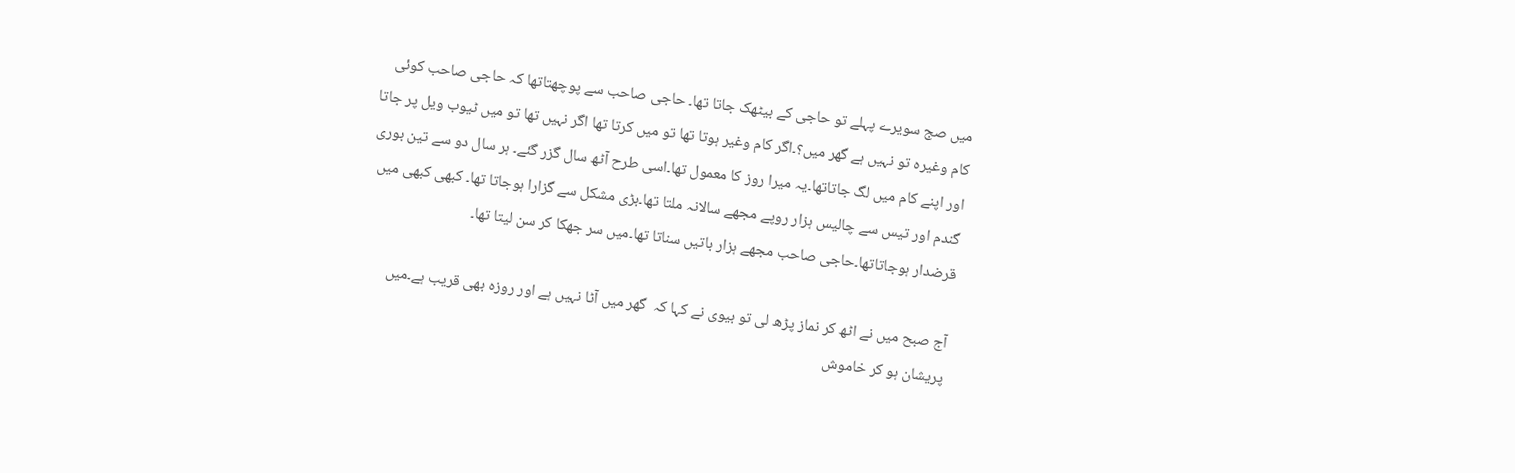میں صج سویرے پہلے تو حاجی کے بیٹھک جاتا تھا۔ حاجی صاحب سے پوچھتاتھا کہ حاجی صاحب کوئی کام وغیرہ تو نہیں ہے گھر میں؟۔اگر کام وغیر ہوتا تھا تو میں کرتا تھا اگر نہیں تھا تو میں ٹیوب ویل پر جاتا اور اپنے کام میں لگ جاتاتھا۔یہ میرا روز کا معمول تھا۔اسی طرح آٹھ سال گزر گئے۔ ہر سال دو سے تین بوری گندم اور تیس سے چالیس ہزار روپے مجھے سالانہ ملتا تھا۔بڑی مشکل سے گزارا ہوجاتا تھا۔ کبھی کبھی میں قرضدار ہوجاتاتھا۔حاجی صاحب مجھے ہزار باتیں سناتا تھا۔میں سر جھکا کر سن لیتا تھا۔

آج صبح میں نے اٹھ کر نماز پڑھ لی تو بیوی نے کہا کہ  گھر میں آٹا نہیں ہے اور روزہ بھی قریب ہے۔میں پریشان ہو کر خاموش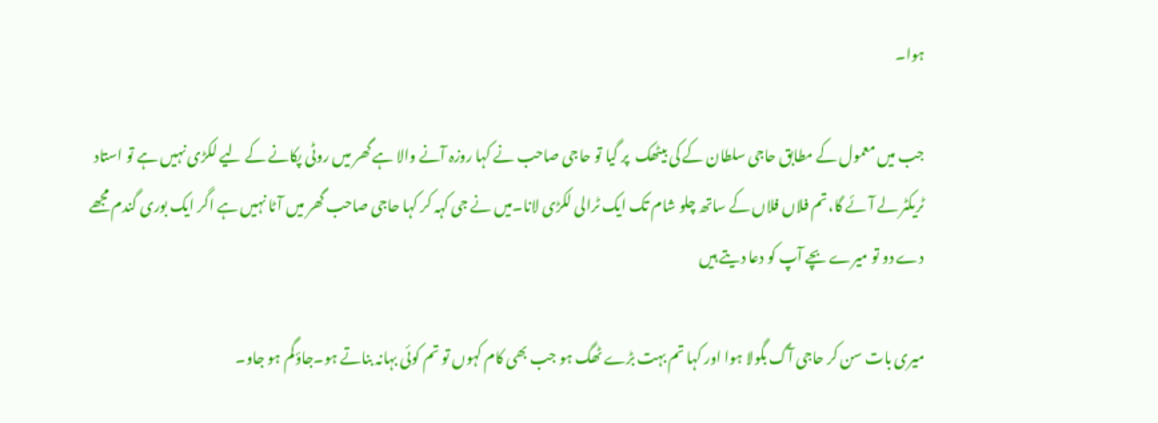ہوا۔

جب میں معمول کے مطابق حاجی سلطان کے کی بیٹھک  پر گیا تو حاجی صاحب نے کہا روزہ آنے والا ہے گھر میں روٹی پکانے کے لیے لکڑی نہیں ہے تو استاد ٹریکٹر لے آئے گا،تم فلاں فلاں کے ساتھ چلو شام تک ایک ٹرالی لکڑی لانا۔میں نے جی کہہ کر کہا حاجی صاحب گھر میں آٹا نہیں ہے اگر ایک بوری گندم مجھے دے دو تو میرے بچے آپ کو دعا دیتے ہیں

میری بات سن کر حاجی آگ بگولا ہوا اور کہا تم بہت بڑے ٹھگ ہو جب بھی کام کہوں تو تم کوئی بہانہ بناتے ہو۔جاؤگم ہو جاو۔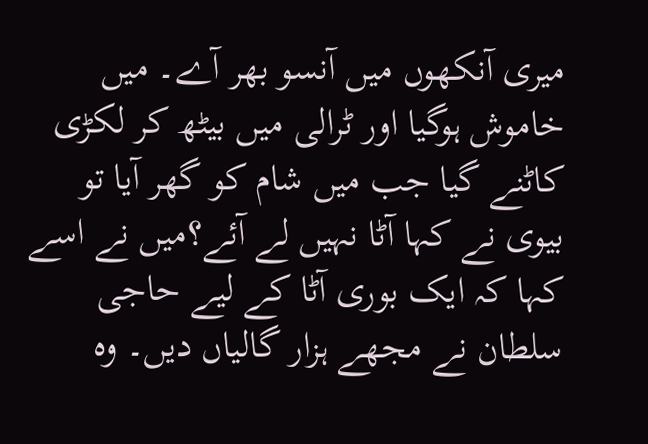میری آنکھوں میں آنسو بھر آے۔ میں خاموش ہوگیا اور ٹرالی میں بیٹھ کر لکڑی کاٹنے گیا جب میں شام کو گھر آیا تو بیوی نے کہا آٹا نہیں لے آئے؟میں نے اسے کہا کہ ایک بوری آٹا کے لیے حاجی سلطان نے مجھے ہزار گالیاں دیں۔ وہ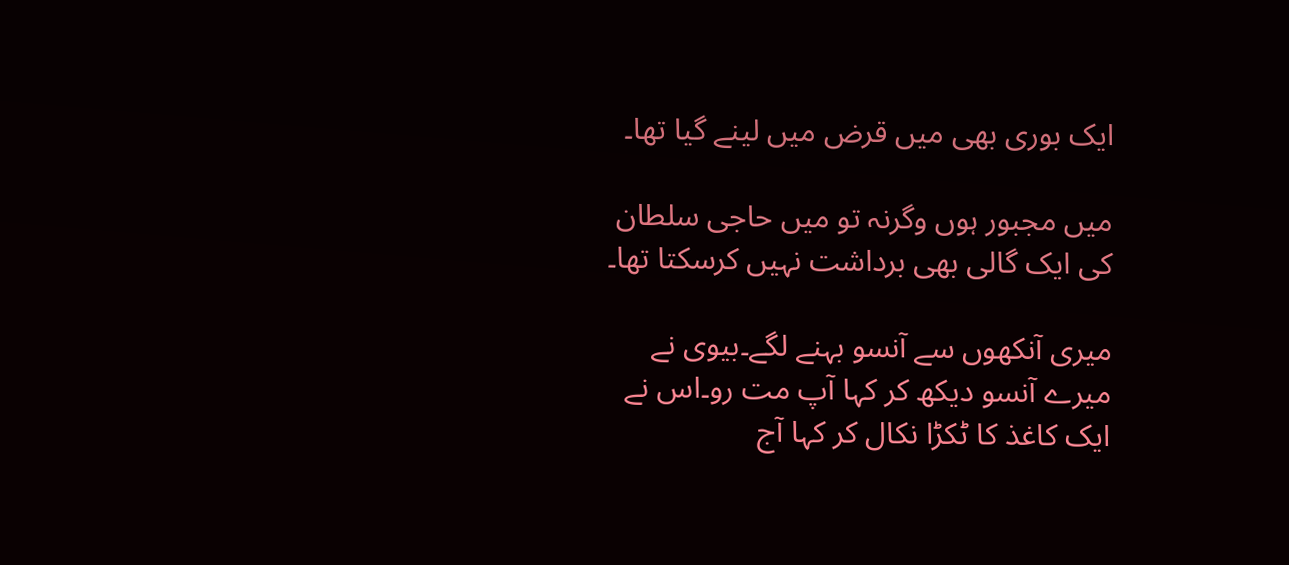ایک بوری بھی میں قرض میں لینے گیا تھا۔

میں مجبور ہوں وگرنہ تو میں حاجی سلطان کی ایک گالی بھی برداشت نہیں کرسکتا تھا۔

میری آنکھوں سے آنسو بہنے لگے۔بیوی نے میرے آنسو دیکھ کر کہا آپ مت رو۔اس نے ایک کاغذ کا ٹکڑا نکال کر کہا آج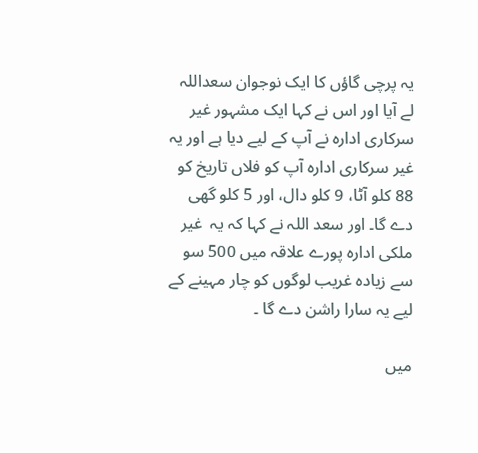یہ پرچی گاؤں کا ایک نوجوان سعداللہ لے آیا اور اس نے کہا ایک مشہور غیر سرکاری ادارہ نے آپ کے لیے دیا ہے اور یہ غیر سرکاری ادارہ آپ کو فلاں تاریخ کو 88 کلو آٹا، 9 کلو دال، اور 5 کلو گھی دے گا۔ اور سعد اللہ نے کہا کہ یہ  غیر ملکی ادارہ پورے علاقہ میں 500 سو سے زیادہ غریب لوگوں کو چار مہینے کے لیے یہ سارا راشن دے گا ۔

میں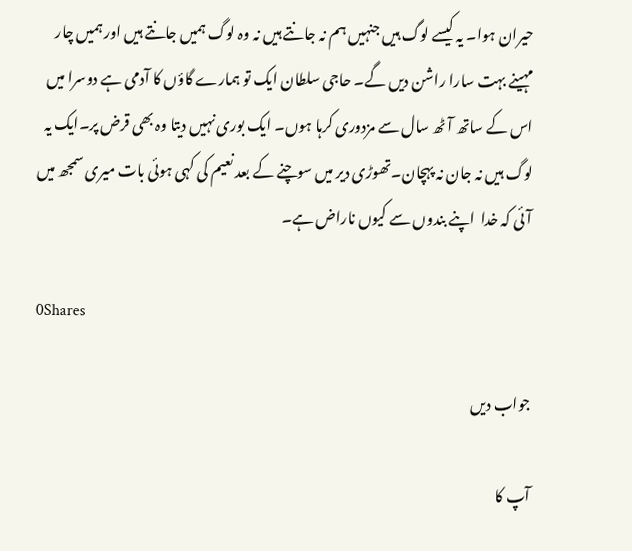حیران ہوا۔ یہ کیسے لوگ ہیں جنہیں ہم نہ جانتے ہیں نہ وہ لوگ ہمیں جانتے ہیں اور ہمیں چار مہینے بہت سارا راشن دیں گے۔ حاجی سلطان ایک تو ہمارے گاؤں کا آدمی ہے دوسرا میں اس کے ساتھ آٹھ سال سے مزدوری کرہا ہوں۔ ایک بوری نہیں دیتا وہ بھی قرض پر۔ایک یہ لوگ ہیں نہ جان نہ پہچان۔تھوڑی دیر میں سوچنے کے بعد نعیم کی کہی ہوئی بات میری سمجھ میں آئی کہ خدا  اپنے بندوں سے کیوں ناراض ہے۔

0Shares

جواب دیں

آپ کا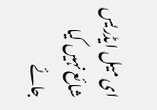ای میل ایڈریس شائع نہیں کیا جائے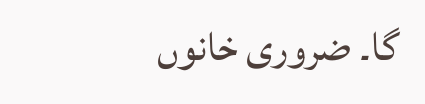گا۔ ضروری خانوں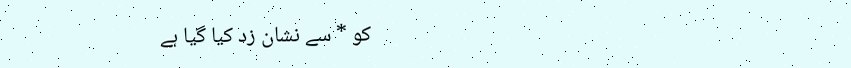کو * سے نشان زد کیا گیا ہے